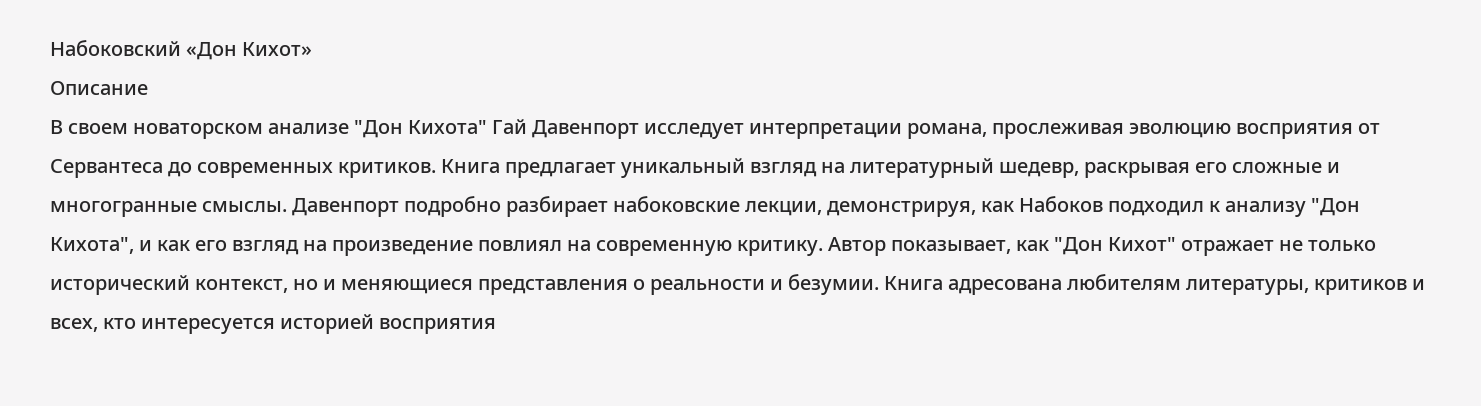Набоковский «Дон Кихот»
Описание
В своем новаторском анализе "Дон Кихота" Гай Давенпорт исследует интерпретации романа, прослеживая эволюцию восприятия от Сервантеса до современных критиков. Книга предлагает уникальный взгляд на литературный шедевр, раскрывая его сложные и многогранные смыслы. Давенпорт подробно разбирает набоковские лекции, демонстрируя, как Набоков подходил к анализу "Дон Кихота", и как его взгляд на произведение повлиял на современную критику. Автор показывает, как "Дон Кихот" отражает не только исторический контекст, но и меняющиеся представления о реальности и безумии. Книга адресована любителям литературы, критиков и всех, кто интересуется историей восприятия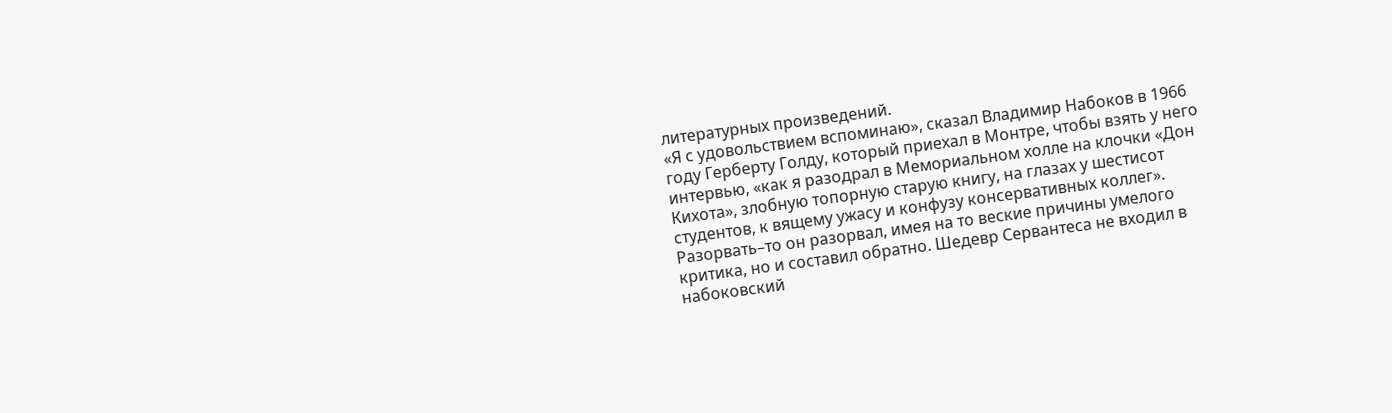литературных произведений.
«Я с удовольствием вспоминаю», сказал Владимир Набоков в 1966 году Герберту Голду, который приехал в Монтре, чтобы взять у него интервью, «как я разодрал в Мемориальном холле на клочки «Дон Кихота», злобную топорную старую книгу, на глазах у шестисот студентов, к вящему ужасу и конфузу консервативных коллег». Разорвать–то он разорвал, имея на то веские причины умелого критика, но и составил обратно. Шедевр Сервантеса не входил в набоковский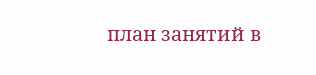план занятий в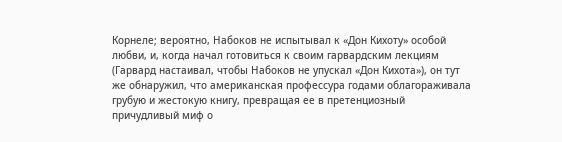Корнеле; вероятно, Набоков не испытывал к «Дон Кихоту» особой любви, и, когда начал готовиться к своим гарвардским лекциям (Гарвард настаивал, чтобы Набоков не упускал «Дон Кихота»), он тут же обнаружил, что американская профессура годами облагораживала грубую и жестокую книгу, превращая ее в претенциозный причудливый миф о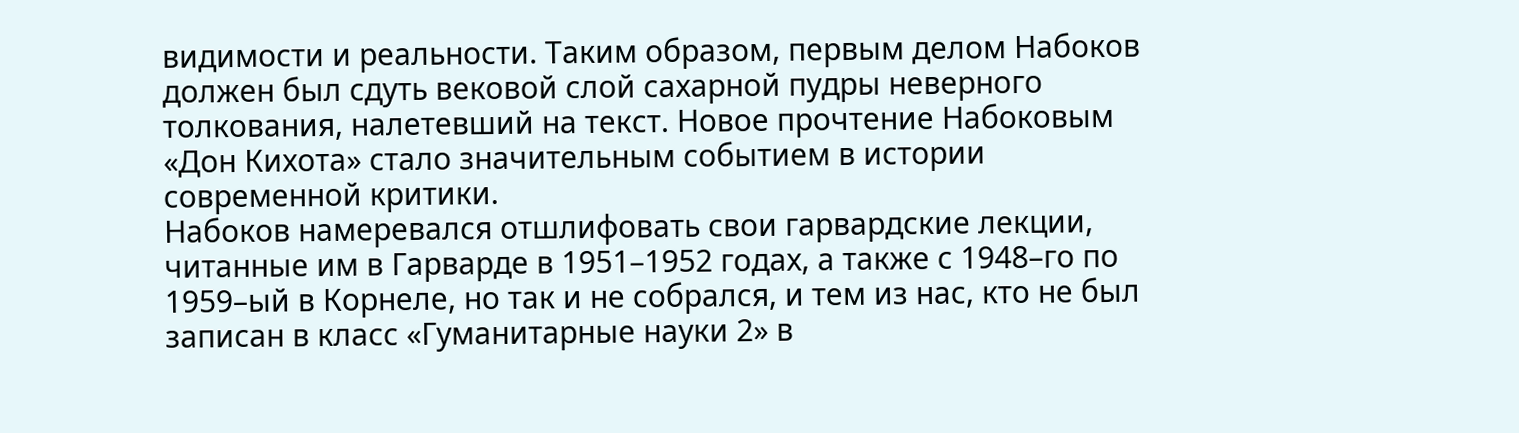видимости и реальности. Таким образом, первым делом Набоков должен был сдуть вековой слой сахарной пудры неверного толкования, налетевший на текст. Новое прочтение Набоковым «Дон Кихота» стало значительным событием в истории современной критики.
Набоков намеревался отшлифовать свои гарвардские лекции, читанные им в Гарварде в 1951–1952 годах, а также с 1948–го по 1959–ый в Корнеле, но так и не собрался, и тем из нас, кто не был записан в класс «Гуманитарные науки 2» в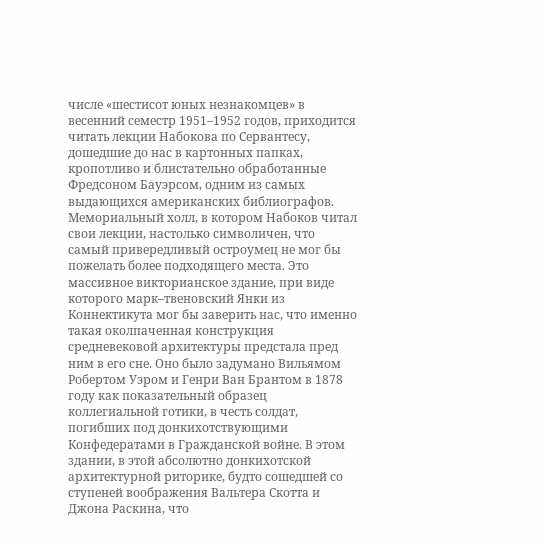числе «шестисот юных незнакомцев» в весенний семестр 1951–1952 годов, приходится читать лекции Набокова по Сервантесу, дошедшие до нас в картонных папках, кропотливо и блистательно обработанные Фредсоном Бауэрсом, одним из самых выдающихся американских библиографов.
Мемориальный холл, в котором Набоков читал свои лекции, настолько символичен, что самый привередливый остроумец не мог бы пожелать более подходящего места. Это массивное викторианское здание, при виде которого марк–твеновский Янки из Коннектикута мог бы заверить нас, что именно такая околпаченная конструкция средневековой архитектуры предстала пред ним в его сне. Оно было задумано Вильямом Робертом Уэром и Генри Ван Брантом в 1878 году как показательный образец коллегиальной готики, в честь солдат, погибших под донкихотствующими Конфедератами в Гражданской войне. В этом здании, в этой абсолютно донкихотской архитектурной риторике, будто сошедшей со ступеней воображения Вальтера Скотта и Джона Раскина, что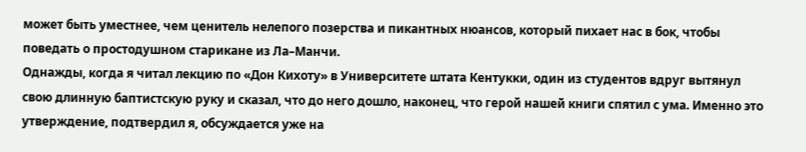может быть уместнее, чем ценитель нелепого позерства и пикантных нюансов, который пихает нас в бок, чтобы поведать о простодушном старикане из Ла–Манчи.
Однажды, когда я читал лекцию по «Дон Кихоту» в Университете штата Кентукки, один из студентов вдруг вытянул свою длинную баптистскую руку и сказал, что до него дошло, наконец, что герой нашей книги спятил с ума. Именно это утверждение, подтвердил я, обсуждается уже на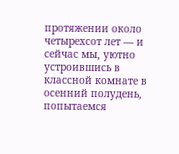протяжении около четырехсот лет — и сейчас мы, уютно устроившись в классной комнате в осенний полудень, попытаемся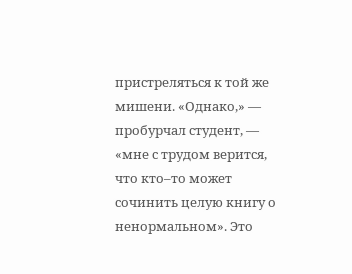пристреляться к той же мишени. «Однако,» — пробурчал студент, — «мне с трудом верится, что кто–то может сочинить целую книгу о ненормальном». Это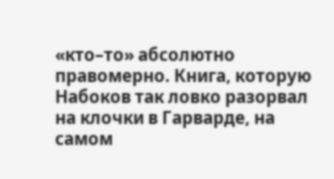«кто–то» абсолютно правомерно. Книга, которую Набоков так ловко разорвал на клочки в Гарварде, на самом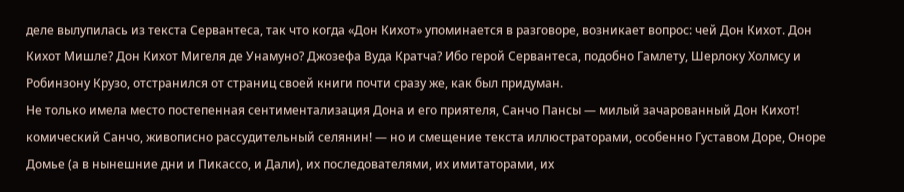деле вылупилась из текста Сервантеса, так что когда «Дон Кихот» упоминается в разговоре, возникает вопрос: чей Дон Кихот. Дон Кихот Мишле? Дон Кихот Мигеля де Унамуно? Джозефа Вуда Кратча? Ибо герой Сервантеса, подобно Гамлету, Шерлоку Холмсу и Робинзону Крузо, отстранился от страниц своей книги почти сразу же, как был придуман.
Не только имела место постепенная сентиментализация Дона и его приятеля, Санчо Пансы — милый зачарованный Дон Кихот! комический Санчо, живописно рассудительный селянин! — но и смещение текста иллюстраторами, особенно Густавом Доре, Оноре Домье (а в нынешние дни и Пикассо, и Дали), их последователями, их имитаторами, их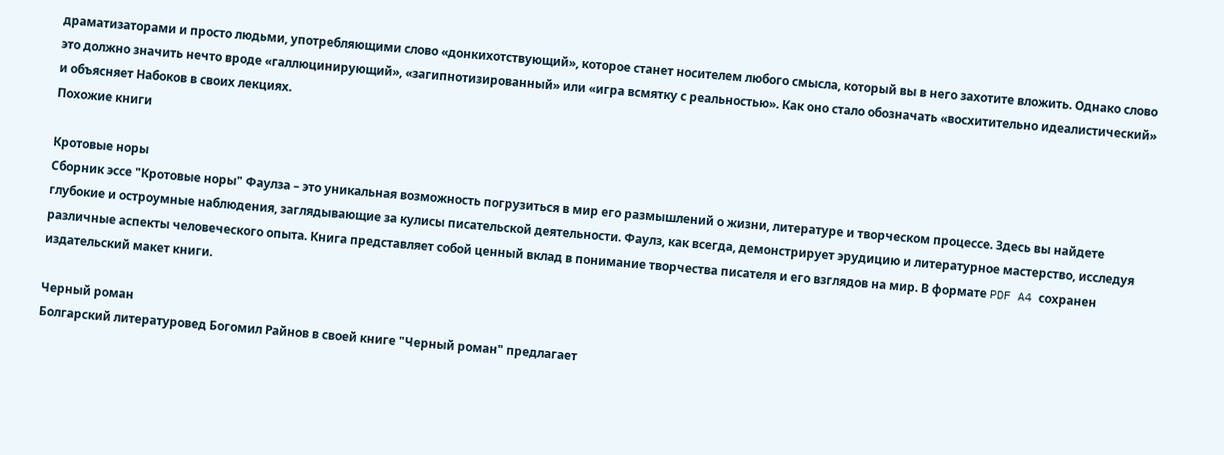драматизаторами и просто людьми, употребляющими слово «донкихотствующий», которое станет носителем любого смысла, который вы в него захотите вложить. Однако слово это должно значить нечто вроде «галлюцинирующий», «загипнотизированный» или «игра всмятку с реальностью». Как оно стало обозначать «восхитительно идеалистический» и объясняет Набоков в своих лекциях.
Похожие книги

Кротовые норы
Сборник эссе "Кротовые норы" Фаулза – это уникальная возможность погрузиться в мир его размышлений о жизни, литературе и творческом процессе. Здесь вы найдете глубокие и остроумные наблюдения, заглядывающие за кулисы писательской деятельности. Фаулз, как всегда, демонстрирует эрудицию и литературное мастерство, исследуя различные аспекты человеческого опыта. Книга представляет собой ценный вклад в понимание творчества писателя и его взглядов на мир. В формате PDF A4 сохранен издательский макет книги.

Черный роман
Болгарский литературовед Богомил Райнов в своей книге "Черный роман" предлагает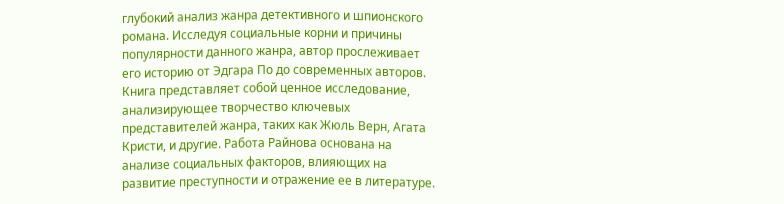глубокий анализ жанра детективного и шпионского романа. Исследуя социальные корни и причины популярности данного жанра, автор прослеживает его историю от Эдгара По до современных авторов. Книга представляет собой ценное исследование, анализирующее творчество ключевых представителей жанра, таких как Жюль Верн, Агата Кристи, и другие. Работа Райнова основана на анализе социальных факторов, влияющих на развитие преступности и отражение ее в литературе.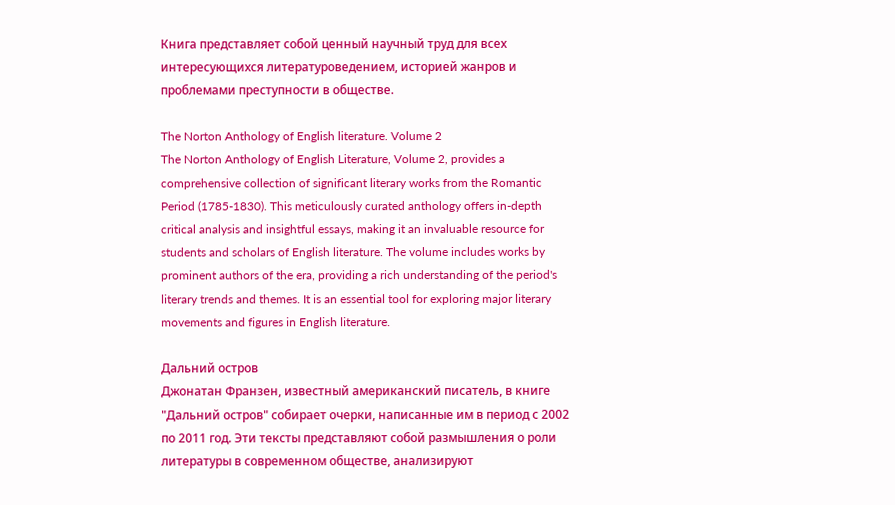Книга представляет собой ценный научный труд для всех интересующихся литературоведением, историей жанров и проблемами преступности в обществе.

The Norton Anthology of English literature. Volume 2
The Norton Anthology of English Literature, Volume 2, provides a comprehensive collection of significant literary works from the Romantic Period (1785-1830). This meticulously curated anthology offers in-depth critical analysis and insightful essays, making it an invaluable resource for students and scholars of English literature. The volume includes works by prominent authors of the era, providing a rich understanding of the period's literary trends and themes. It is an essential tool for exploring major literary movements and figures in English literature.

Дальний остров
Джонатан Франзен, известный американский писатель, в книге "Дальний остров" собирает очерки, написанные им в период с 2002 по 2011 год. Эти тексты представляют собой размышления о роли литературы в современном обществе, анализируют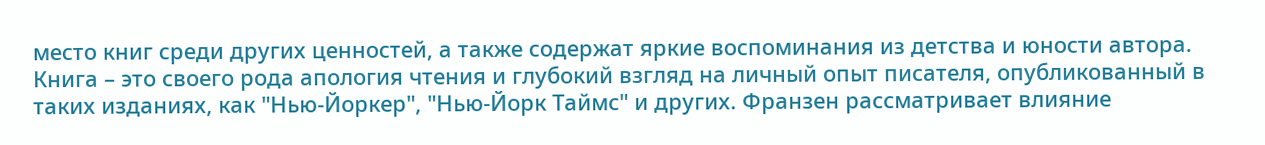место книг среди других ценностей, а также содержат яркие воспоминания из детства и юности автора. Книга – это своего рода апология чтения и глубокий взгляд на личный опыт писателя, опубликованный в таких изданиях, как "Нью-Йоркер", "Нью-Йорк Таймс" и других. Франзен рассматривает влияние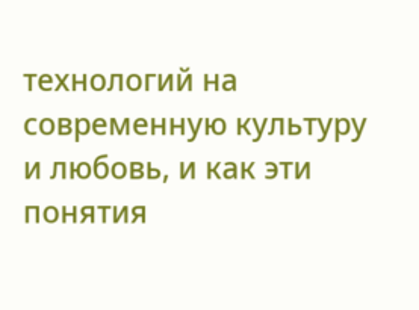технологий на современную культуру и любовь, и как эти понятия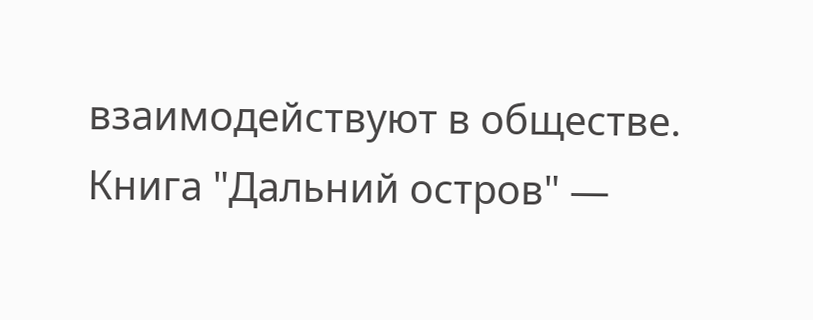взаимодействуют в обществе. Книга "Дальний остров" —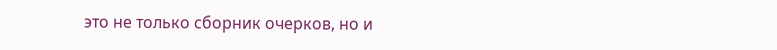это не только сборник очерков, но и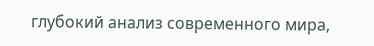глубокий анализ современного мира,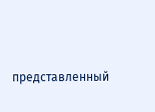представленный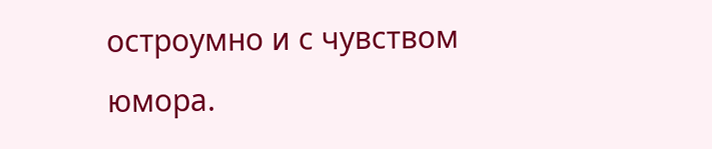остроумно и с чувством юмора.